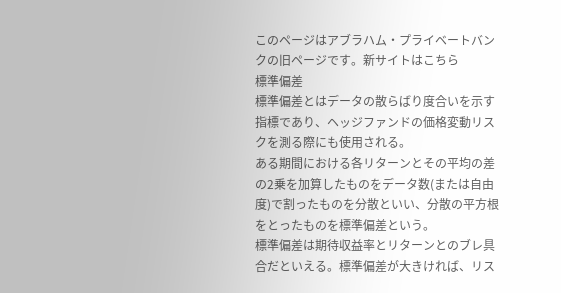このページはアブラハム・プライベートバンクの旧ページです。新サイトはこちら
標準偏差
標準偏差とはデータの散らばり度合いを示す指標であり、ヘッジファンドの価格変動リスクを測る際にも使用される。
ある期間における各リターンとその平均の差の2乗を加算したものをデータ数(または自由度)で割ったものを分散といい、分散の平方根をとったものを標準偏差という。
標準偏差は期待収益率とリターンとのブレ具合だといえる。標準偏差が大きければ、リス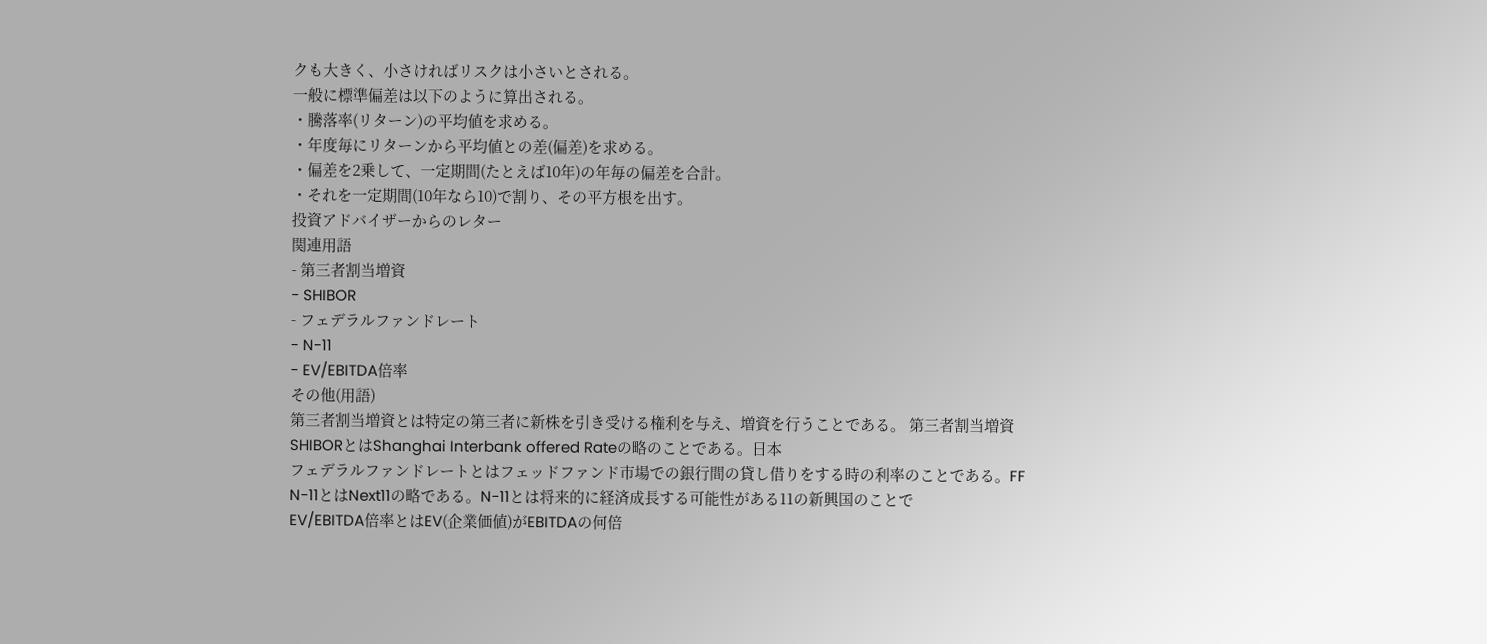クも大きく、小さければリスクは小さいとされる。
一般に標準偏差は以下のように算出される。
・騰落率(リターン)の平均値を求める。
・年度毎にリターンから平均値との差(偏差)を求める。
・偏差を2乗して、一定期間(たとえば10年)の年毎の偏差を合計。
・それを一定期間(10年なら10)で割り、その平方根を出す。
投資アドバイザーからのレター
関連用語
- 第三者割当増資
- SHIBOR
- フェデラルファンドレート
- N-11
- EV/EBITDA倍率
その他(用語)
第三者割当増資とは特定の第三者に新株を引き受ける権利を与え、増資を行うことである。 第三者割当増資
SHIBORとはShanghai Interbank offered Rateの略のことである。日本
フェデラルファンドレートとはフェッドファンド市場での銀行間の貸し借りをする時の利率のことである。FF
N-11とはNext11の略である。N-11とは将来的に経済成長する可能性がある11の新興国のことで
EV/EBITDA倍率とはEV(企業価値)がEBITDAの何倍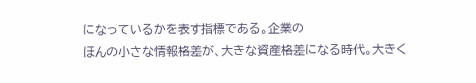になっているかを表す指標である。企業の
ほんの小さな情報格差が、大きな資産格差になる時代。大きく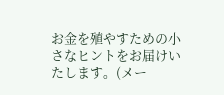お金を殖やすための小さなヒントをお届けいたします。(メー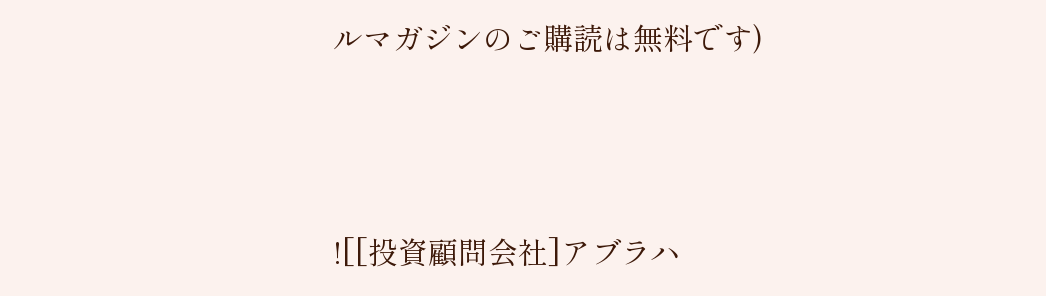ルマガジンのご購読は無料です)




![[投資顧問会社]アブラハ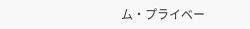ム・プライベー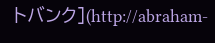トバンク](http://abraham-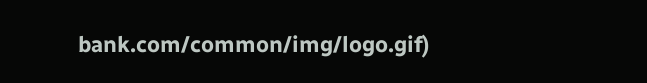bank.com/common/img/logo.gif)